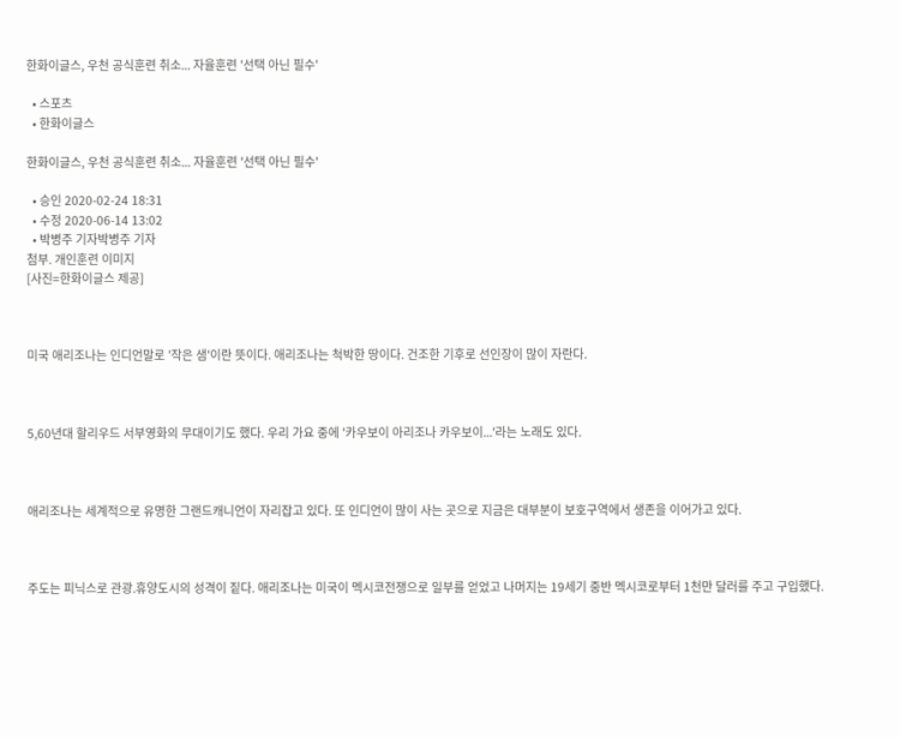한화이글스, 우천 공식훈련 취소... 자율훈련 '선택 아닌 필수'

  • 스포츠
  • 한화이글스

한화이글스, 우천 공식훈련 취소... 자율훈련 '선택 아닌 필수'

  • 승인 2020-02-24 18:31
  • 수정 2020-06-14 13:02
  • 박병주 기자박병주 기자
첨부. 개인훈련 이미지
[사진=한화이글스 제공]



미국 애리조나는 인디언말로 '작은 샘'이란 뜻이다. 애리조나는 척박한 땅이다. 건조한 기후로 선인장이 많이 자란다.



5,60년대 할리우드 서부영화의 무대이기도 했다. 우리 가요 중에 '카우보이 아리조나 카우보이...'라는 노래도 있다.



애리조나는 세계적으로 유명한 그랜드캐니언이 자리잡고 있다. 또 인디언이 많이 사는 곳으로 지금은 대부분이 보호구역에서 생존을 이어가고 있다.



주도는 피닉스로 관광.휴양도시의 성격이 짙다. 애리조나는 미국이 멕시코전쟁으로 일부를 얻었고 나머지는 19세기 중반 멕시코로부터 1천만 달러를 주고 구입했다.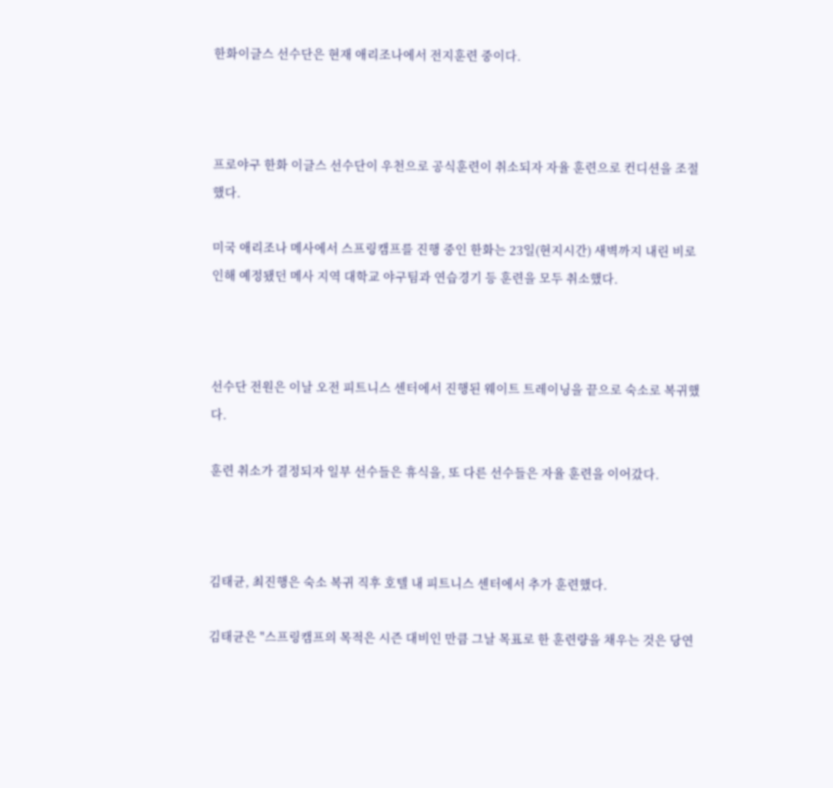한화이글스 선수단은 현재 애리조나에서 전지훈련 중이다.



프로야구 한화 이글스 선수단이 우천으로 공식훈련이 취소되자 자율 훈련으로 컨디션을 조절했다.

미국 애리조나 메사에서 스프링캠프를 진행 중인 한화는 23일(현지시간) 새벽까지 내린 비로 인해 예정됐던 메사 지역 대학교 야구팀과 연습경기 등 훈련을 모두 취소했다.



선수단 전원은 이날 오전 피트니스 센터에서 진행된 웨이트 트레이닝을 끝으로 숙소로 복귀했다.

훈련 취소가 결정되자 일부 선수들은 휴식을, 또 다른 선수들은 자율 훈련을 이어갔다.



김태균, 최진행은 숙소 복귀 직후 호텔 내 피트니스 센터에서 추가 훈련했다.

김태균은 "스프링캠프의 목적은 시즌 대비인 만큼 그날 목표로 한 훈련량을 채우는 것은 당연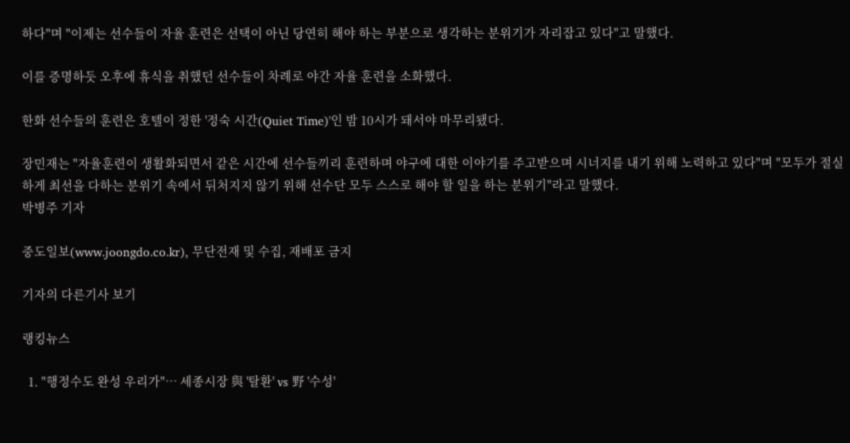하다"며 "이제는 선수들이 자율 훈련은 선택이 아닌 당연히 해야 하는 부분으로 생각하는 분위기가 자리잡고 있다"고 말했다.

이를 증명하듯 오후에 휴식을 취했던 선수들이 차례로 야간 자율 훈련을 소화했다.

한화 선수들의 훈련은 호텔이 정한 '정숙 시간(Quiet Time)'인 밤 10시가 돼서야 마무리됐다.

장민재는 "자율훈련이 생활화되면서 같은 시간에 선수들끼리 훈련하며 야구에 대한 이야기를 주고받으며 시너지를 내기 위해 노력하고 있다"며 "모두가 절실하게 최선을 다하는 분위기 속에서 뒤처지지 않기 위해 선수단 모두 스스로 해야 할 일을 하는 분위기"라고 말했다.
박병주 기자

중도일보(www.joongdo.co.kr), 무단전재 및 수집, 재배포 금지

기자의 다른기사 보기

랭킹뉴스

  1. "행정수도 완성 우리가"… 세종시장 與 '탈환' vs 野 '수성'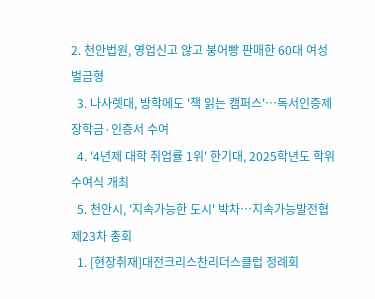2. 천안법원, 영업신고 않고 붕어빵 판매한 60대 여성 벌금형
  3. 나사렛대, 방학에도 '책 읽는 캠퍼스'…독서인증제 장학금·인증서 수여
  4. '4년제 대학 취업률 1위' 한기대, 2025학년도 학위수여식 개최
  5. 천안시, '지속가능한 도시' 박차…지속가능발전협 제23차 총회
  1. [현장취재]대전크리스찬리더스클럽 정례회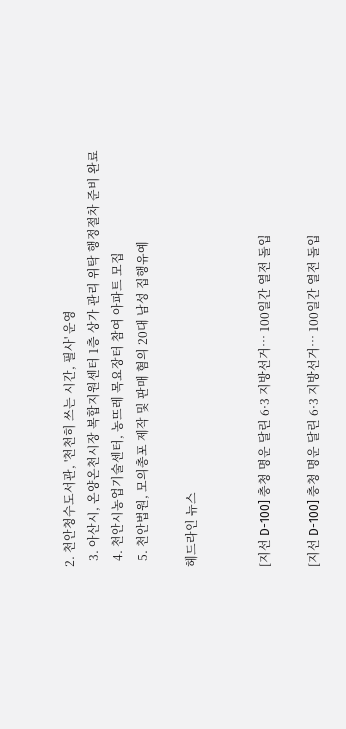2. 천안청수도서관, '천천히 쓰는 시간, 필사' 운영
  3. 아산시, 온양온천시장 복합지원센터 1층 상가 관리 위탁 행정절차 준비 완료
  4. 천안시농업기술센터, 농뜨레 목요장터 참여 아파트 모집
  5. 천안법원, 모의총포 제작 및 판매 혐의 20대 남성 집행유예

헤드라인 뉴스


[지선 D-100] 충청 명운 달린 6·3 지방선거… 100일간 열전 돌입

[지선 D-100] 충청 명운 달린 6·3 지방선거… 100일간 열전 돌입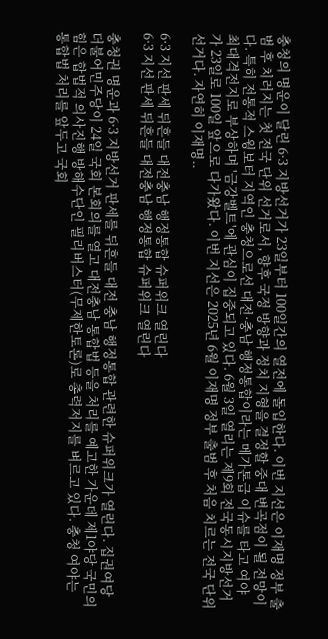충청의 명운이 달린 6·3 지방선거가 23일부터 100일간의 열전에 돌입한다. 이번 지선은 이재명 정부 출범 후 치러지는 첫 전국 단위 선거로서, 향후 국정 방향과 정치 지형을 결정할 중대 변곡점이 될 전망이다. 특히 전통적 스윙보터 지역인 충청으로선 대전·충남 행정통합이라는 메가톤급 이슈를 타고 여야 최대격전지로 부상하며 '금강벨트'에 관심이 집중되고 있다. 6월 3일 열리는 제9회 전국동시지방선거가 23일로 100일 앞으로 다가왔다. 이번 지선은 2025년 6월 이재명 정부 출범 후 처음 치르는 전국 단위 선거다. 자연히 이재명..

6·3 지선 판세 뒤흔들 대전충남 행정통합 슈퍼위크 열린다
6·3 지선 판세 뒤흔들 대전충남 행정통합 슈퍼위크 열린다

충청권 명운과 6·3 지방선거 판세를 뒤흔들 대전 충남 행정통합 관련한 슈퍼위크가 열린다. 집권여당 더불어민주당이 24일 국회 본회의를 열고 대전충남 통합법 등을 처리를 예고한 가운데 제1야당 국민의힘은 합법적 의사진행 방해수단인 필리버스터(무제한토론)로 총력저지를 벼르고 있다. 충청 여야는 통합법 처리를 앞두고 국회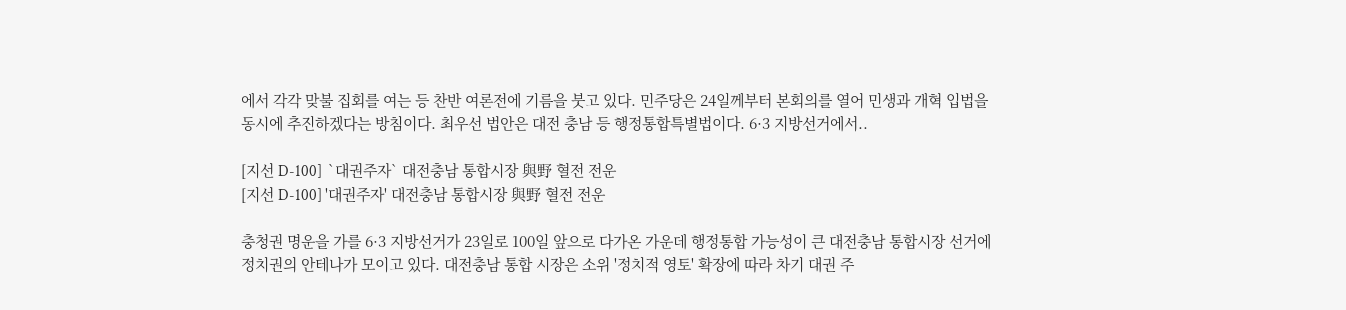에서 각각 맞불 집회를 여는 등 찬반 여론전에 기름을 붓고 있다. 민주당은 24일께부터 본회의를 열어 민생과 개혁 입법을 동시에 추진하겠다는 방침이다. 최우선 법안은 대전 충남 등 행정통합특별법이다. 6·3 지방선거에서..

[지선 D-100]  `대권주자` 대전충남 통합시장 與野 혈전 전운
[지선 D-100] '대권주자' 대전충남 통합시장 與野 혈전 전운

충청권 명운을 가를 6·3 지방선거가 23일로 100일 앞으로 다가온 가운데 행정통합 가능성이 큰 대전충남 통합시장 선거에 정치권의 안테나가 모이고 있다. 대전충남 통합 시장은 소위 '정치적 영토' 확장에 따라 차기 대권 주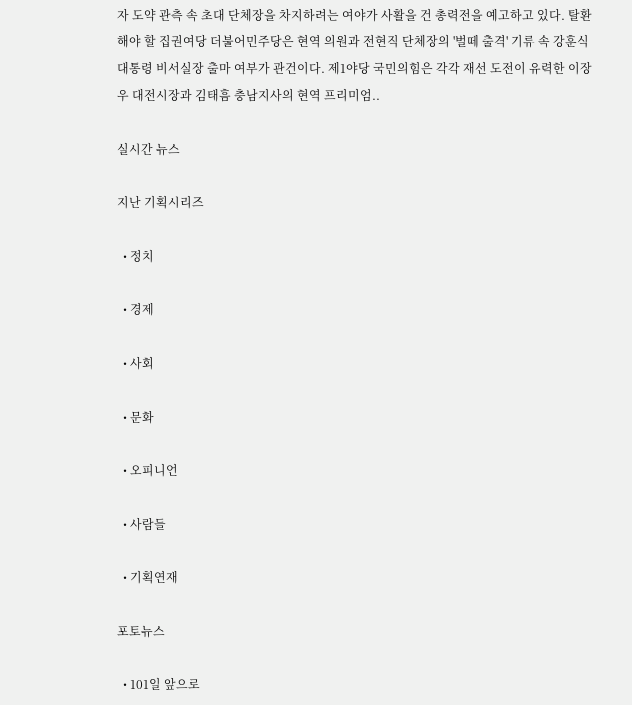자 도약 관측 속 초대 단체장을 차지하려는 여야가 사활을 건 총력전을 예고하고 있다. 탈환해야 할 집권여당 더불어민주당은 현역 의원과 전현직 단체장의 '벌떼 출격' 기류 속 강훈식 대통령 비서실장 출마 여부가 관건이다. 제1야당 국민의힘은 각각 재선 도전이 유력한 이장우 대전시장과 김태흠 충남지사의 현역 프리미엄..

실시간 뉴스

지난 기획시리즈

  • 정치

  • 경제

  • 사회

  • 문화

  • 오피니언

  • 사람들

  • 기획연재

포토뉴스

  • 101일 앞으로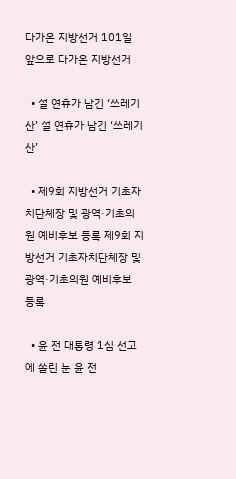다가온 지방선거 101일 앞으로 다가온 지방선거

  • 설 연휴가 남긴 ‘쓰레기 산’ 설 연휴가 남긴 ‘쓰레기 산’

  • 제9회 지방선거 기초자치단체장 및 광역·기초의원 예비후보 등록 제9회 지방선거 기초자치단체장 및 광역·기초의원 예비후보 등록

  • 윤 전 대통령 1심 선고에 쏠린 눈 윤 전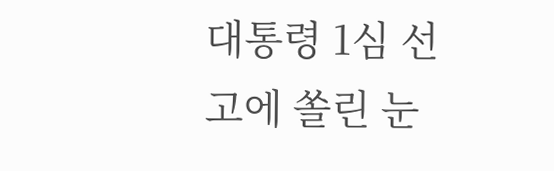대통령 1심 선고에 쏠린 눈